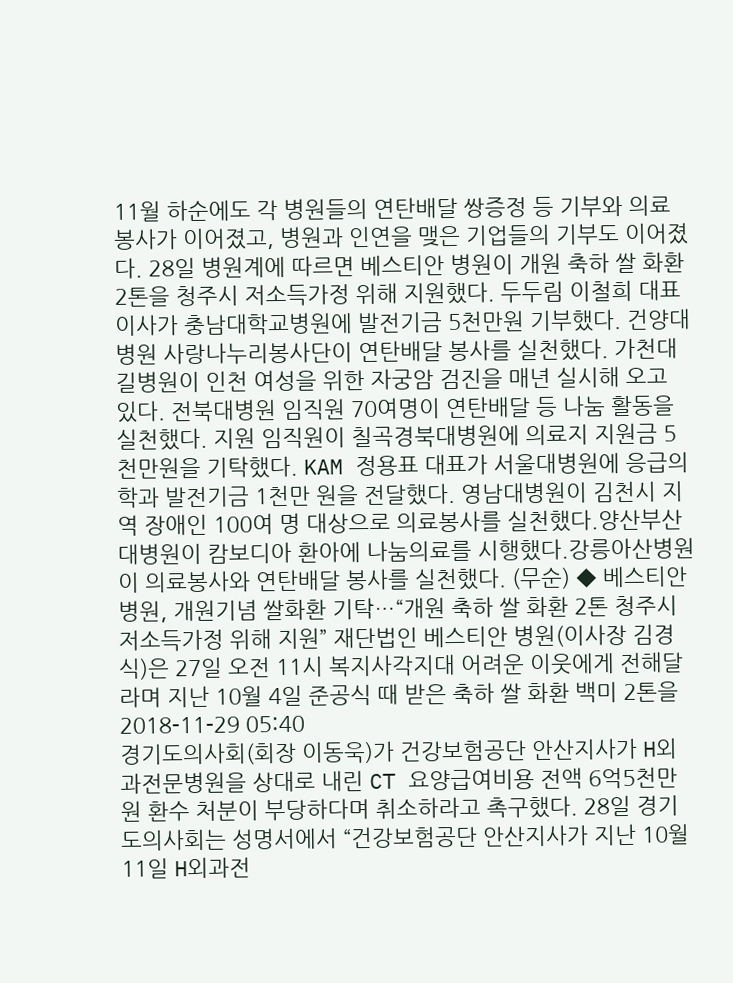11월 하순에도 각 병원들의 연탄배달 쌍증정 등 기부와 의료봉사가 이어졌고, 병원과 인연을 맺은 기업들의 기부도 이어졌다. 28일 병원계에 따르면 베스티안 병원이 개원 축하 쌀 화환 2톤을 청주시 저소득가정 위해 지원했다. 두두림 이철희 대표이사가 충남대학교병원에 발전기금 5천만원 기부했다. 건양대병원 사랑나누리봉사단이 연탄배달 봉사를 실천했다. 가천대 길병원이 인천 여성을 위한 자궁암 검진을 매년 실시해 오고 있다. 전북대병원 임직원 70여명이 연탄배달 등 나눔 활동을 실천했다. 지원 임직원이 칠곡경북대병원에 의료지 지원금 5천만원을 기탁했다. KAM 정용표 대표가 서울대병원에 응급의학과 발전기금 1천만 원을 전달했다. 영남대병원이 김천시 지역 장애인 100여 명 대상으로 의료봉사를 실천했다.양산부산대병원이 캄보디아 환아에 나눔의료를 시행했다.강릉아산병원이 의료봉사와 연탄배달 봉사를 실천했다. (무순) ◆ 베스티안 병원, 개원기념 쌀화환 기탁…“개원 축하 쌀 화환 2톤 청주시 저소득가정 위해 지원” 재단법인 베스티안 병원(이사장 김경식)은 27일 오전 11시 복지사각지대 어려운 이웃에게 전해달라며 지난 10월 4일 준공식 때 받은 축하 쌀 화환 백미 2톤을
2018-11-29 05:40
경기도의사회(회장 이동욱)가 건강보험공단 안산지사가 H외과전문병원을 상대로 내린 CT 요양급여비용 전액 6억5천만원 환수 처분이 부당하다며 취소하라고 촉구했다. 28일 경기도의사회는 성명서에서 “건강보험공단 안산지사가 지난 10월11일 H외과전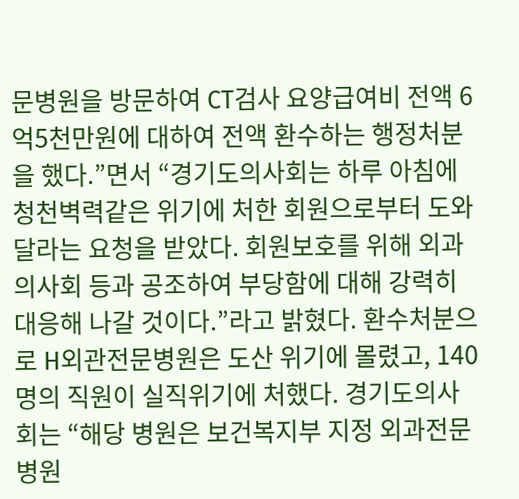문병원을 방문하여 CT검사 요양급여비 전액 6억5천만원에 대하여 전액 환수하는 행정처분을 했다.”면서 “경기도의사회는 하루 아침에 청천벽력같은 위기에 처한 회원으로부터 도와달라는 요청을 받았다. 회원보호를 위해 외과의사회 등과 공조하여 부당함에 대해 강력히 대응해 나갈 것이다.”라고 밝혔다. 환수처분으로 H외관전문병원은 도산 위기에 몰렸고, 140명의 직원이 실직위기에 처했다. 경기도의사회는 “해당 병원은 보건복지부 지정 외과전문병원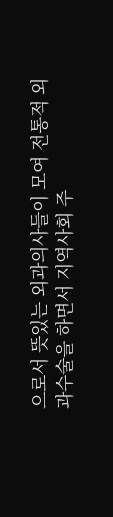으로서 뜻있는 외과의사들이 모여 전통적 외과수술을 하면서 지역사회 주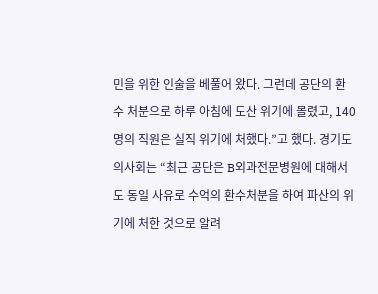민을 위한 인술을 베풀어 왔다. 그런데 공단의 환수 처분으로 하루 아침에 도산 위기에 몰렸고, 140명의 직원은 실직 위기에 처했다.”고 했다. 경기도의사회는 “최근 공단은 B외과전문병원에 대해서도 동일 사유로 수억의 환수처분을 하여 파산의 위기에 처한 것으로 알려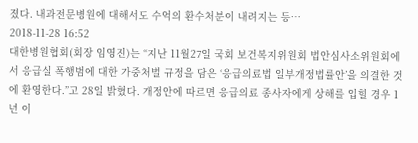졌다. 내과전문병원에 대해서도 수억의 환수처분이 내려지는 등…
2018-11-28 16:52
대한병원협회(회장 임영진)는 “지난 11월27일 국회 보건복지위원회 법안심사소위원회에서 응급실 폭행범에 대한 가중처벌 규정을 담은 ‘응급의료법 일부개정법률안’을 의결한 것에 환영한다.”고 28일 밝혔다. 개정안에 따르면 응급의료 종사자에게 상해를 입힐 경우 1년 이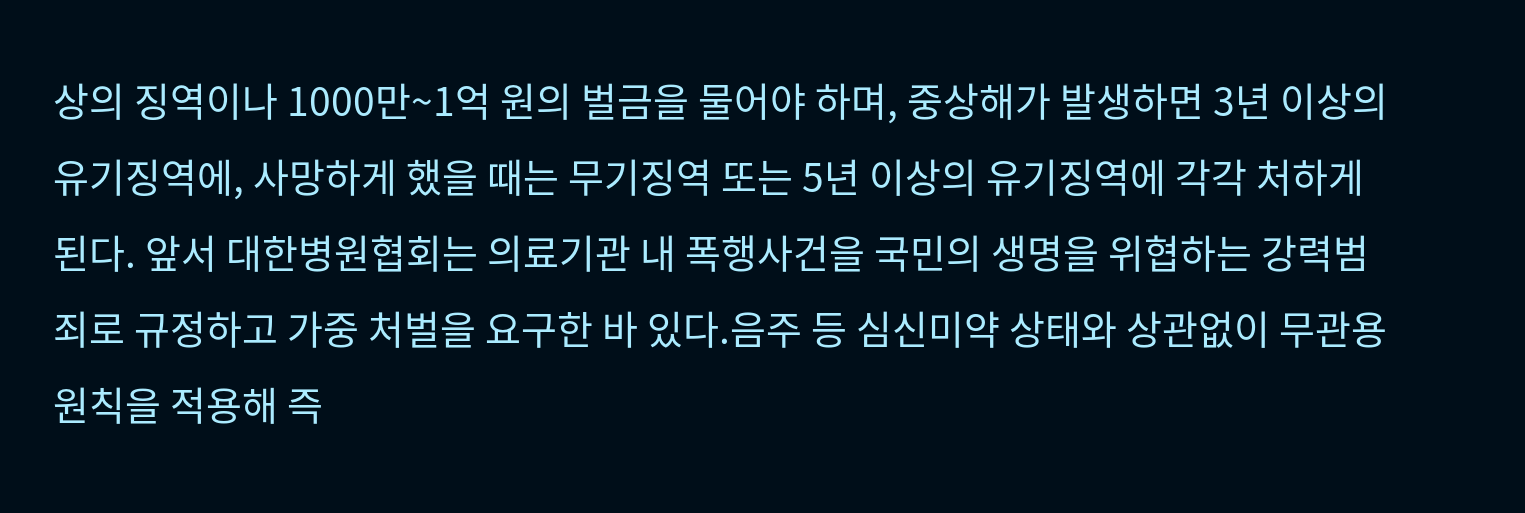상의 징역이나 1000만~1억 원의 벌금을 물어야 하며, 중상해가 발생하면 3년 이상의 유기징역에, 사망하게 했을 때는 무기징역 또는 5년 이상의 유기징역에 각각 처하게 된다. 앞서 대한병원협회는 의료기관 내 폭행사건을 국민의 생명을 위협하는 강력범죄로 규정하고 가중 처벌을 요구한 바 있다.음주 등 심신미약 상태와 상관없이 무관용 원칙을 적용해 즉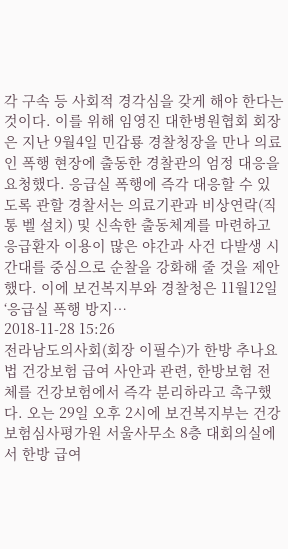각 구속 등 사회적 경각심을 갖게 해야 한다는 것이다. 이를 위해 임영진 대한병원협회 회장은 지난 9월4일 민갑룡 경찰청장을 만나 의료인 폭행 현장에 출동한 경찰관의 엄정 대응을 요청했다. 응급실 폭행에 즉각 대응할 수 있도록 관할 경찰서는 의료기관과 비상연락(직통 벨 설치) 및 신속한 출동체계를 마련하고 응급환자 이용이 많은 야간과 사건 다발생 시간대를 중심으로 순찰을 강화해 줄 것을 제안했다. 이에 보건복지부와 경찰청은 11월12일 ‘응급실 폭행 방지…
2018-11-28 15:26
전라남도의사회(회장 이필수)가 한방 추나요법 건강보험 급여 사안과 관련, 한방보험 전체를 건강보험에서 즉각 분리하라고 촉구했다. 오는 29일 오후 2시에 보건복지부는 건강보험심사평가원 서울사무소 8층 대회의실에서 한방 급여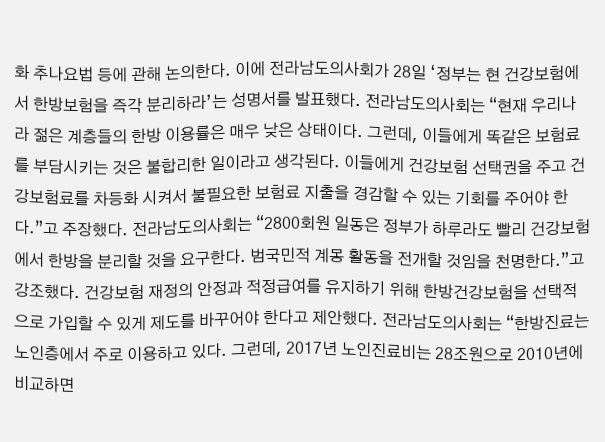화 추나요법 등에 관해 논의한다. 이에 전라남도의사회가 28일 ‘정부는 현 건강보험에서 한방보험을 즉각 분리하라’는 성명서를 발표했다. 전라남도의사회는 “현재 우리나라 젊은 계층들의 한방 이용률은 매우 낮은 상태이다. 그런데, 이들에게 똑같은 보험료를 부담시키는 것은 불합리한 일이라고 생각된다. 이들에게 건강보험 선택권을 주고 건강보험료를 차등화 시켜서 불필요한 보험료 지출을 경감할 수 있는 기회를 주어야 한다.”고 주장했다. 전라남도의사회는 “2800회원 일동은 정부가 하루라도 빨리 건강보험에서 한방을 분리할 것을 요구한다. 범국민적 계몽 활동을 전개할 것임을 천명한다.”고 강조했다. 건강보험 재정의 안정과 적정급여를 유지하기 위해 한방건강보험을 선택적으로 가입할 수 있게 제도를 바꾸어야 한다고 제안했다. 전라남도의사회는 “한방진료는 노인층에서 주로 이용하고 있다. 그런데, 2017년 노인진료비는 28조원으로 2010년에 비교하면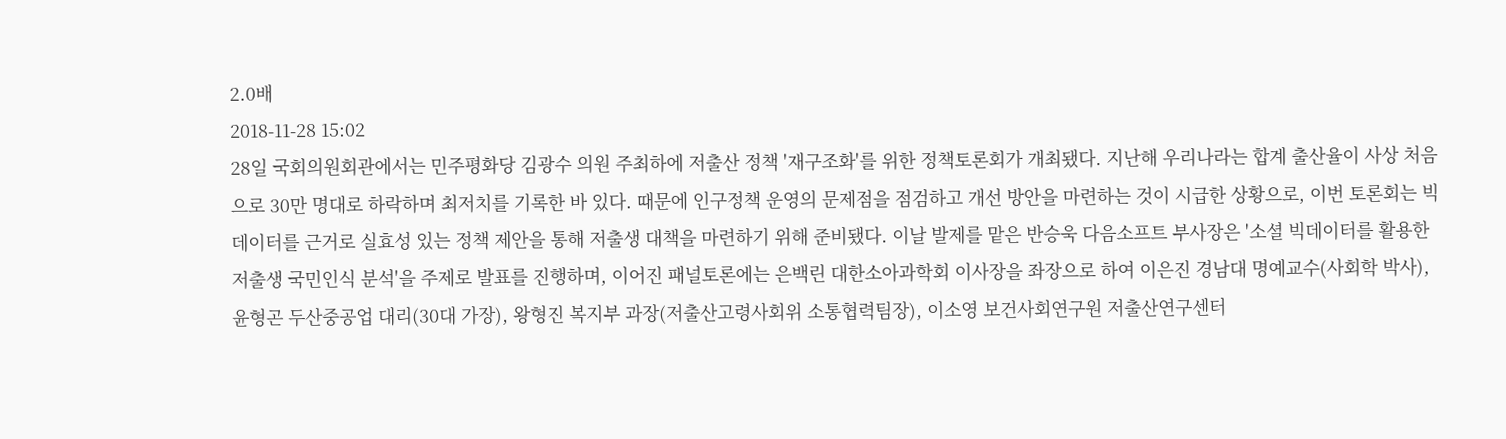2.0배
2018-11-28 15:02
28일 국회의원회관에서는 민주평화당 김광수 의원 주최하에 저출산 정책 '재구조화'를 위한 정책토론회가 개최됐다. 지난해 우리나라는 합계 출산율이 사상 처음으로 30만 명대로 하락하며 최저치를 기록한 바 있다. 때문에 인구정책 운영의 문제점을 점검하고 개선 방안을 마련하는 것이 시급한 상황으로, 이번 토론회는 빅데이터를 근거로 실효성 있는 정책 제안을 통해 저출생 대책을 마련하기 위해 준비됐다. 이날 발제를 맡은 반승욱 다음소프트 부사장은 '소셜 빅데이터를 활용한 저출생 국민인식 분석'을 주제로 발표를 진행하며, 이어진 패널토론에는 은백린 대한소아과학회 이사장을 좌장으로 하여 이은진 경남대 명예교수(사회학 박사), 윤형곤 두산중공업 대리(30대 가장), 왕형진 복지부 과장(저출산고령사회위 소통협력팀장), 이소영 보건사회연구원 저출산연구센터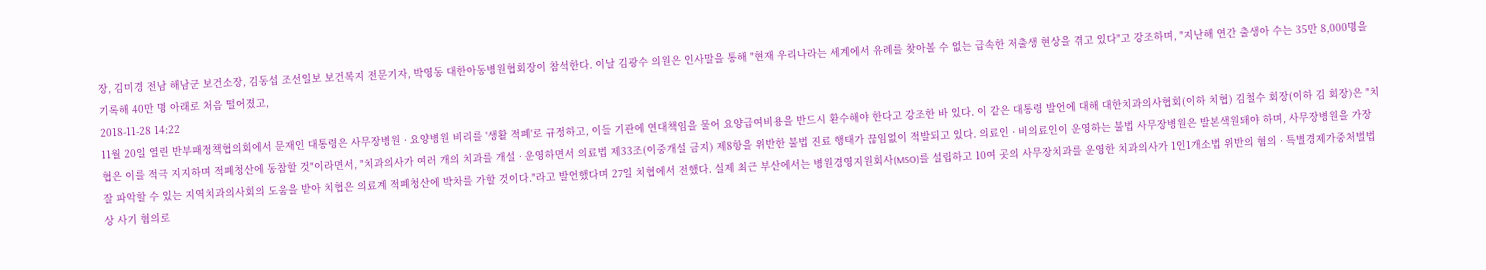장, 김미경 전남 해남군 보건소장, 김동섭 조선일보 보건복지 전문기자, 박영동 대한아동병원협회장이 참석한다. 이날 김광수 의원은 인사말을 통해 "현재 우리나라는 세계에서 유례를 찾아볼 수 없는 급속한 저출생 현상을 겪고 있다"고 강조하며, "지난해 연간 출생아 수는 35만 8,000명을 기록해 40만 명 아래로 처음 떨어졌고,
2018-11-28 14:22
11월 20일 열린 반부패정책협의회에서 문재인 대통령은 사무장병원 · 요양병원 비리를 '생활 적폐'로 규정하고, 이들 기관에 연대책임을 물어 요양급여비용을 반드시 환수해야 한다고 강조한 바 있다. 이 같은 대통령 발언에 대해 대한치과의사협회(이하 치협) 김철수 회장(이하 김 회장)은 "치협은 이를 적극 지지하며 적폐청산에 동참할 것"이라면서, "치과의사가 여러 개의 치과를 개설 · 운영하면서 의료법 제33조(이중개설 금지) 제8항을 위반한 불법 진료 행태가 끊임없이 적발되고 있다. 의료인 · 비의료인이 운영하는 불법 사무장병원은 발본색원돼야 하며, 사무장병원을 가장 잘 파악할 수 있는 지역치과의사회의 도움을 받아 치협은 의료계 적폐청산에 박차를 가할 것이다."라고 발언했다며 27일 치협에서 전했다. 실제 최근 부산에서는 병원경영지원회사(MSO)를 설립하고 10여 곳의 사무장치과를 운영한 치과의사가 1인1개소법 위반의 혐의 · 특별경제가중처벌법상 사기 혐의로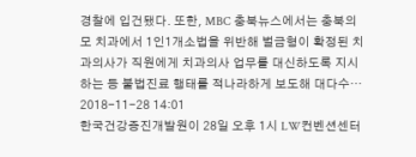경찰에 입건됐다. 또한, MBC 충북뉴스에서는 충북의 모 치과에서 1인1개소법을 위반해 벌금형이 확정된 치과의사가 직원에게 치과의사 업무를 대신하도록 지시하는 등 불법진료 행태를 적나라하게 보도해 대다수…
2018-11-28 14:01
한국건강증진개발원이 28일 오후 1시 LW컨벤션센터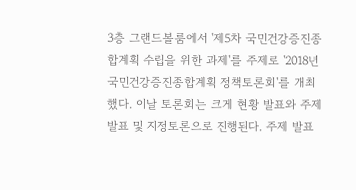3층 그랜드볼룸에서 '제5차 국민건강증진종합계획 수립을 위한 과제'를 주제로 '2018년 국민건강증진종합계획 정책토론회'를 개최했다. 이날 토론회는 크게 현황 발표와 주제발표 및 지정토론으로 진행된다. 주제 발표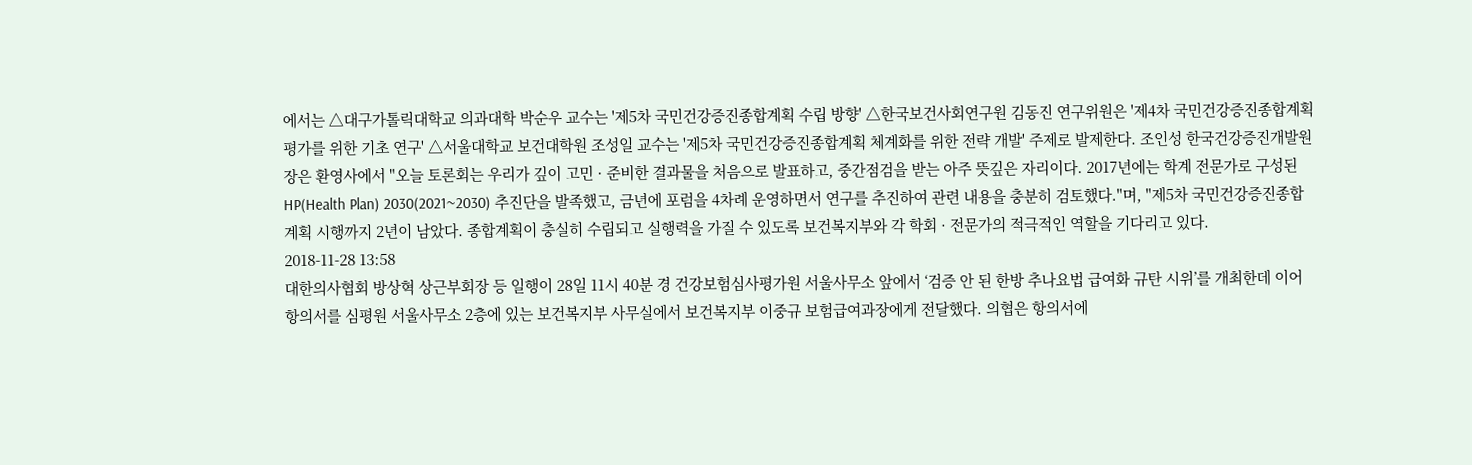에서는 △대구가톨릭대학교 의과대학 박순우 교수는 '제5차 국민건강증진종합계획 수립 방향' △한국보건사회연구원 김동진 연구위원은 '제4차 국민건강증진종합계획 평가를 위한 기초 연구' △서울대학교 보건대학원 조성일 교수는 '제5차 국민건강증진종합계획 체계화를 위한 전략 개발' 주제로 발제한다. 조인성 한국건강증진개발원장은 환영사에서 "오늘 토론회는 우리가 깊이 고민 · 준비한 결과물을 처음으로 발표하고, 중간점검을 받는 아주 뜻깊은 자리이다. 2017년에는 학계 전문가로 구성된 HP(Health Plan) 2030(2021~2030) 추진단을 발족했고, 금년에 포럼을 4차례 운영하면서 연구를 추진하여 관련 내용을 충분히 검토했다."며, "제5차 국민건강증진종합계획 시행까지 2년이 남았다. 종합계획이 충실히 수립되고 실행력을 가질 수 있도록 보건복지부와 각 학회 · 전문가의 적극적인 역할을 기다리고 있다.
2018-11-28 13:58
대한의사협회 방상혁 상근부회장 등 일행이 28일 11시 40분 경 건강보험심사평가원 서울사무소 앞에서 ‘검증 안 된 한방 추나요법 급여화 규탄 시위’를 개최한데 이어 항의서를 심평원 서울사무소 2층에 있는 보건복지부 사무실에서 보건복지부 이중규 보험급여과장에게 전달했다. 의협은 항의서에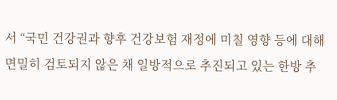서 “국민 건강권과 향후 건강보험 재정에 미칠 영향 등에 대해 면밀히 검토되지 않은 채 일방적으로 추진되고 있는 한방 추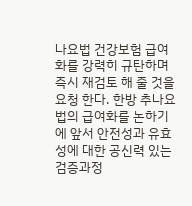나요법 건강보험 급여화를 강력히 규탄하며 즉시 재검토 해 줄 것을 요청 한다. 한방 추나요법의 급여화를 논하기에 앞서 안전성과 유효성에 대한 공신력 있는 검증과정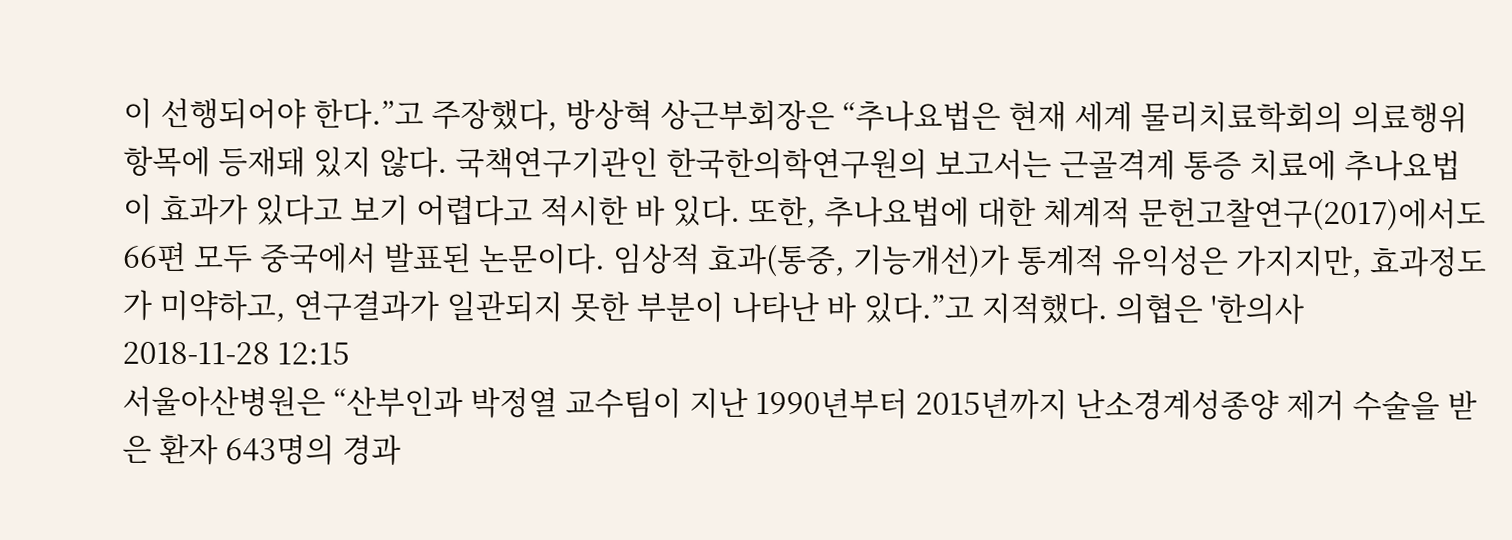이 선행되어야 한다.”고 주장했다, 방상혁 상근부회장은 “추나요법은 현재 세계 물리치료학회의 의료행위 항목에 등재돼 있지 않다. 국책연구기관인 한국한의학연구원의 보고서는 근골격계 통증 치료에 추나요법이 효과가 있다고 보기 어렵다고 적시한 바 있다. 또한, 추나요법에 대한 체계적 문헌고찰연구(2017)에서도 66편 모두 중국에서 발표된 논문이다. 임상적 효과(통중, 기능개선)가 통계적 유익성은 가지지만, 효과정도가 미약하고, 연구결과가 일관되지 못한 부분이 나타난 바 있다.”고 지적했다. 의협은 '한의사
2018-11-28 12:15
서울아산병원은 “산부인과 박정열 교수팀이 지난 1990년부터 2015년까지 난소경계성종양 제거 수술을 받은 환자 643명의 경과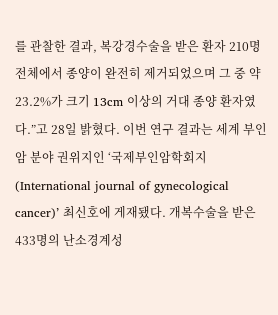를 관찰한 결과, 복강경수술을 받은 환자 210명 전체에서 종양이 완전히 제거되었으며 그 중 약 23.2%가 크기 13cm 이상의 거대 종양 환자였다.”고 28일 밝혔다. 이번 연구 결과는 세계 부인암 분야 권위지인 ‘국제부인암학회지(International journal of gynecological cancer)’ 최신호에 게재됐다. 개복수술을 받은 433명의 난소경계성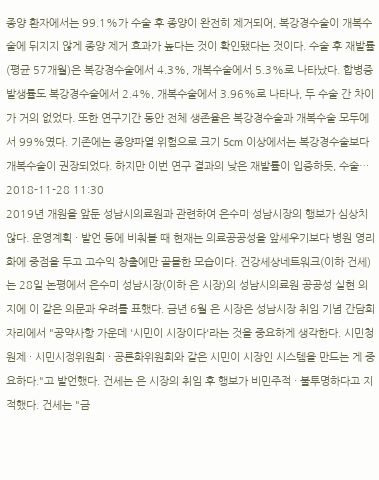종양 환자에서는 99.1%가 수술 후 종양이 완전히 제거되어, 복강경수술이 개복수술에 뒤지지 않게 종양 제거 효과가 높다는 것이 확인됐다는 것이다. 수술 후 재발률(평균 57개월)은 복강경수술에서 4.3%, 개복수술에서 5.3%로 나타났다. 합병증 발생률도 복강경수술에서 2.4%, 개복수술에서 3.96%로 나타나, 두 수술 간 차이가 거의 없었다. 또한 연구기간 동안 전체 생존율은 복강경수술과 개복수술 모두에서 99%였다. 기존에는 종양파열 위험으로 크기 5cm 이상에서는 복강경수술보다 개복수술이 권장되었다. 하지만 이번 연구 결과의 낮은 재발률이 입증하듯, 수술…
2018-11-28 11:30
2019년 개원을 앞둔 성남시의료원과 관련하여 은수미 성남시장의 행보가 심상치 않다. 운영계획 · 발언 등에 비춰볼 때 현재는 의료공공성을 앞세우기보다 병원 영리화에 중점을 두고 고수익 창출에만 골몰한 모습이다. 건강세상네트워크(이하 건세)는 28일 논평에서 은수미 성남시장(이하 은 시장)의 성남시의료원 공공성 실현 의지에 이 같은 의문과 우려를 표했다. 금년 6월 은 시장은 성남시장 취임 기념 간담회 자리에서 "공약사항 가운데 '시민이 시장이다'라는 것을 중요하게 생각한다. 시민청원제 · 시민시정위원회 · 공론화위원회와 같은 시민이 시장인 시스템을 만드는 게 중요하다."고 발언했다. 건세는 은 시장의 취임 후 행보가 비민주적 · 불투명하다고 지적했다. 건세는 "금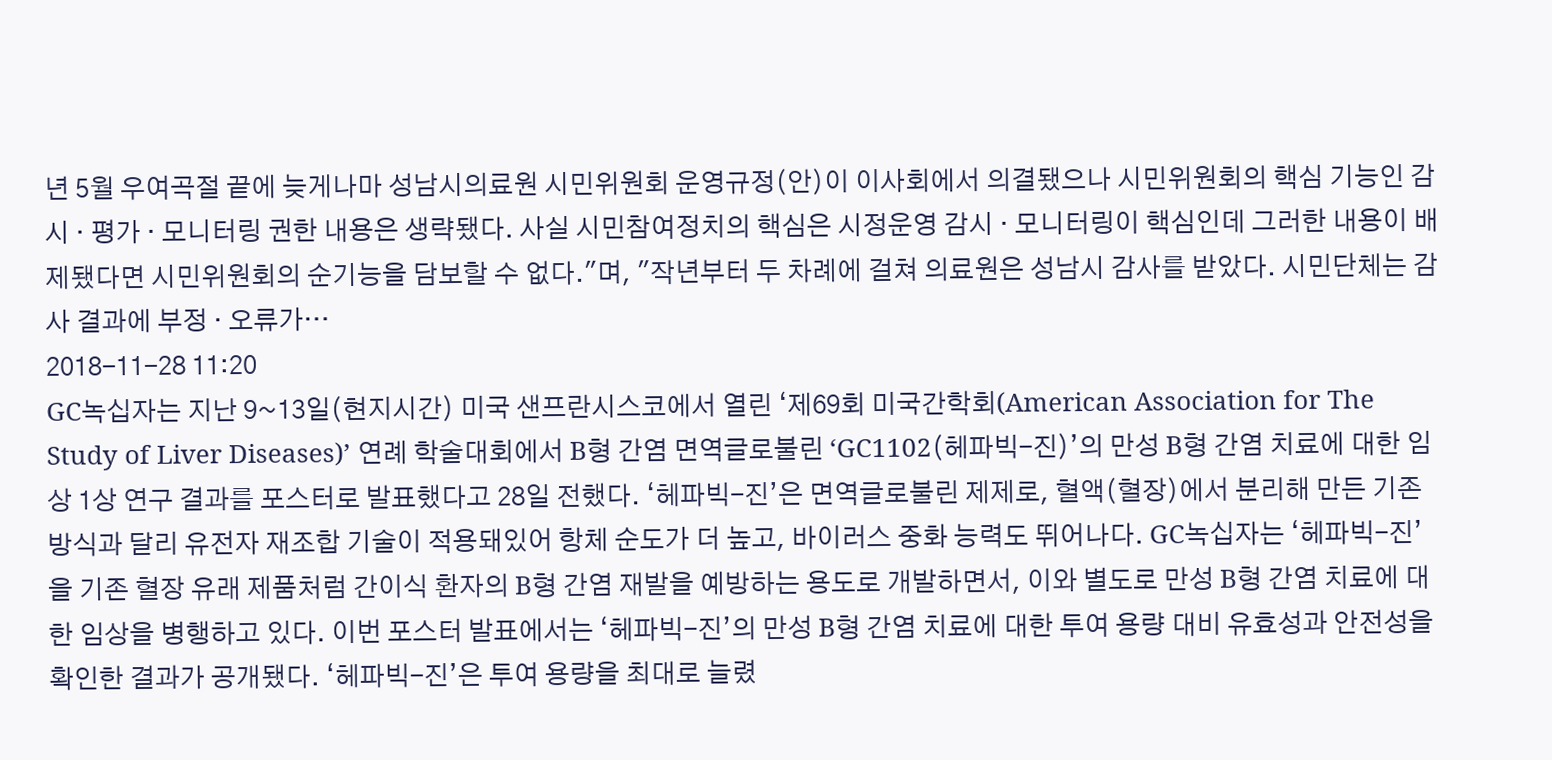년 5월 우여곡절 끝에 늦게나마 성남시의료원 시민위원회 운영규정(안)이 이사회에서 의결됐으나 시민위원회의 핵심 기능인 감시 · 평가 · 모니터링 권한 내용은 생략됐다. 사실 시민참여정치의 핵심은 시정운영 감시 · 모니터링이 핵심인데 그러한 내용이 배제됐다면 시민위원회의 순기능을 담보할 수 없다."며, "작년부터 두 차례에 걸쳐 의료원은 성남시 감사를 받았다. 시민단체는 감사 결과에 부정 · 오류가…
2018-11-28 11:20
GC녹십자는 지난 9~13일(현지시간) 미국 샌프란시스코에서 열린 ‘제69회 미국간학회(American Association for The Study of Liver Diseases)’ 연례 학술대회에서 B형 간염 면역글로불린 ‘GC1102(헤파빅-진)’의 만성 B형 간염 치료에 대한 임상 1상 연구 결과를 포스터로 발표했다고 28일 전했다. ‘헤파빅-진’은 면역글로불린 제제로, 혈액(혈장)에서 분리해 만든 기존 방식과 달리 유전자 재조합 기술이 적용돼있어 항체 순도가 더 높고, 바이러스 중화 능력도 뛰어나다. GC녹십자는 ‘헤파빅-진’을 기존 혈장 유래 제품처럼 간이식 환자의 B형 간염 재발을 예방하는 용도로 개발하면서, 이와 별도로 만성 B형 간염 치료에 대한 임상을 병행하고 있다. 이번 포스터 발표에서는 ‘헤파빅-진’의 만성 B형 간염 치료에 대한 투여 용량 대비 유효성과 안전성을 확인한 결과가 공개됐다. ‘헤파빅-진’은 투여 용량을 최대로 늘렸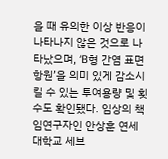을 때 유의한 이상 반응이 나타나지 않은 것으로 나타났으며, ‘B형 간염 표면 항원’을 의미 있게 감소시킬 수 있는 투여용량 및 횟수도 확인됐다. 임상의 책임연구자인 안상훈 연세대학교 세브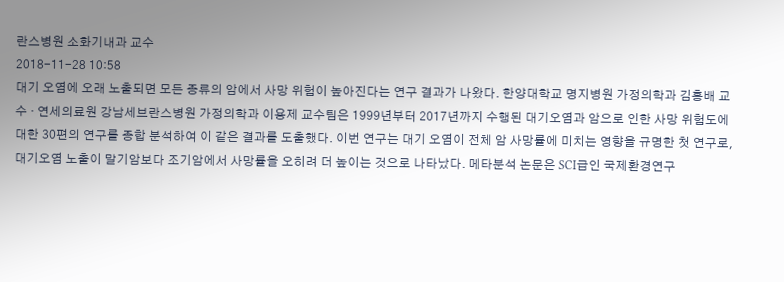란스병원 소화기내과 교수
2018-11-28 10:58
대기 오염에 오래 노출되면 모든 종류의 암에서 사망 위험이 높아진다는 연구 결과가 나왔다. 한양대학교 명지병원 가정의학과 김홍배 교수 · 연세의료원 강남세브란스병원 가정의학과 이용제 교수팀은 1999년부터 2017년까지 수행된 대기오염과 암으로 인한 사망 위험도에 대한 30편의 연구를 종합 분석하여 이 같은 결과를 도출했다. 이번 연구는 대기 오염이 전체 암 사망률에 미치는 영향을 규명한 첫 연구로, 대기오염 노출이 말기암보다 조기암에서 사망률을 오히려 더 높이는 것으로 나타났다. 메타분석 논문은 SCI급인 국제환경연구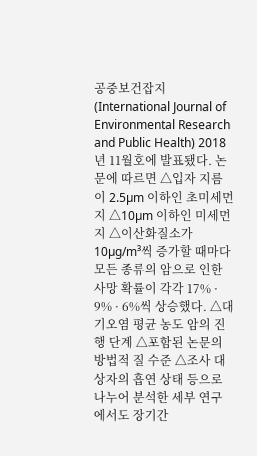공중보건잡지(International Journal of Environmental Research and Public Health) 2018년 11월호에 발표됐다. 논문에 따르면 △입자 지름이 2.5µm 이하인 초미세먼지 △10µm 이하인 미세먼지 △이산화질소가 10µg/m³씩 증가할 때마다 모든 종류의 암으로 인한 사망 확률이 각각 17% · 9% · 6%씩 상승했다. △대기오염 평균 농도 암의 진행 단계 △포함된 논문의 방법적 질 수준 △조사 대상자의 흡연 상태 등으로 나누어 분석한 세부 연구에서도 장기간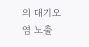의 대기오염 노출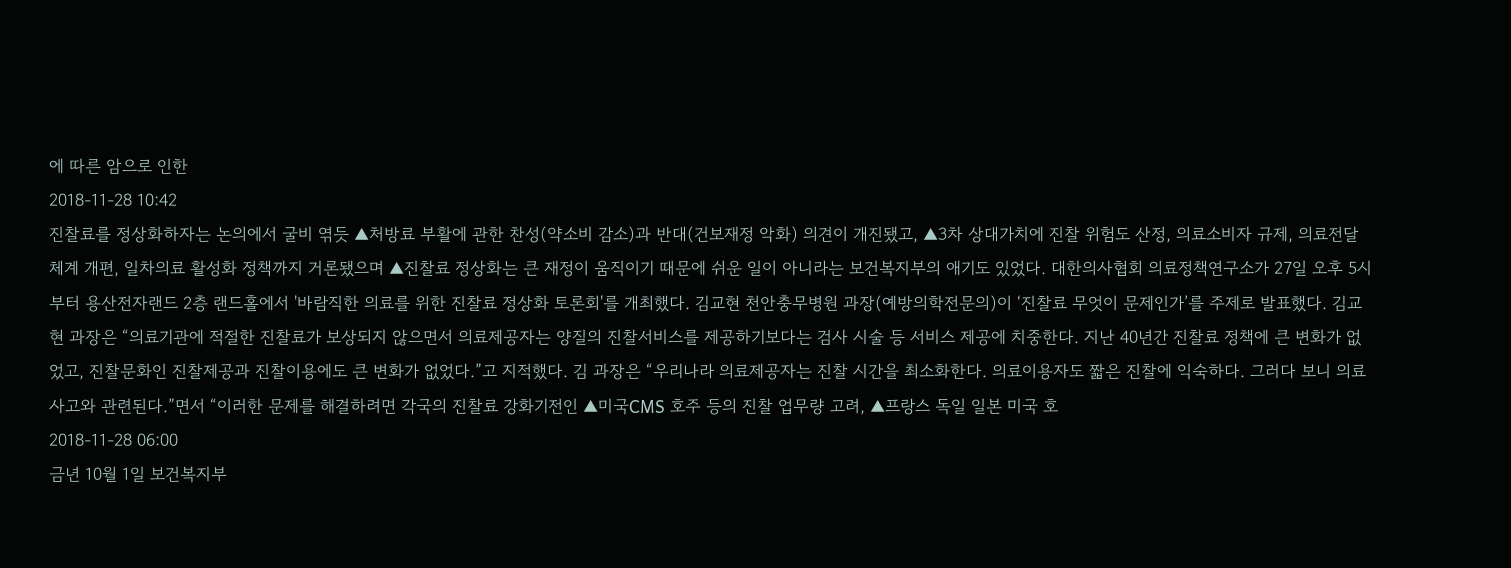에 따른 암으로 인한
2018-11-28 10:42
진찰료를 정상화하자는 논의에서 굴비 엮듯 ▲처방료 부활에 관한 찬성(약소비 감소)과 반대(건보재정 악화) 의견이 개진됐고, ▲3차 상대가치에 진찰 위험도 산정, 의료소비자 규제, 의료전달체계 개편, 일차의료 활성화 정책까지 거론됐으며 ▲진찰료 정상화는 큰 재정이 움직이기 때문에 쉬운 일이 아니라는 보건복지부의 애기도 있었다. 대한의사협회 의료정책연구소가 27일 오후 5시부터 용산전자랜드 2층 랜드홀에서 '바람직한 의료를 위한 진찰료 정상화 토론회'를 개최했다. 김교현 천안충무병원 과장(예방의학전문의)이 ‘진찰료 무엇이 문제인가’를 주제로 발표했다. 김교현 과장은 “의료기관에 적절한 진찰료가 보상되지 않으면서 의료제공자는 양질의 진찰서비스를 제공하기보다는 검사 시술 등 서비스 제공에 치중한다. 지난 40년간 진찰료 정책에 큰 변화가 없었고, 진찰문화인 진찰제공과 진찰이용에도 큰 변화가 없었다.”고 지적했다. 김 과장은 “우리나라 의료제공자는 진찰 시간을 최소화한다. 의료이용자도 짧은 진찰에 익숙하다. 그러다 보니 의료사고와 관련된다.”면서 “이러한 문제를 해결하려면 각국의 진찰료 강화기전인 ▲미국CMS 호주 등의 진찰 업무량 고려, ▲프랑스 독일 일본 미국 호
2018-11-28 06:00
금년 10월 1일 보건복지부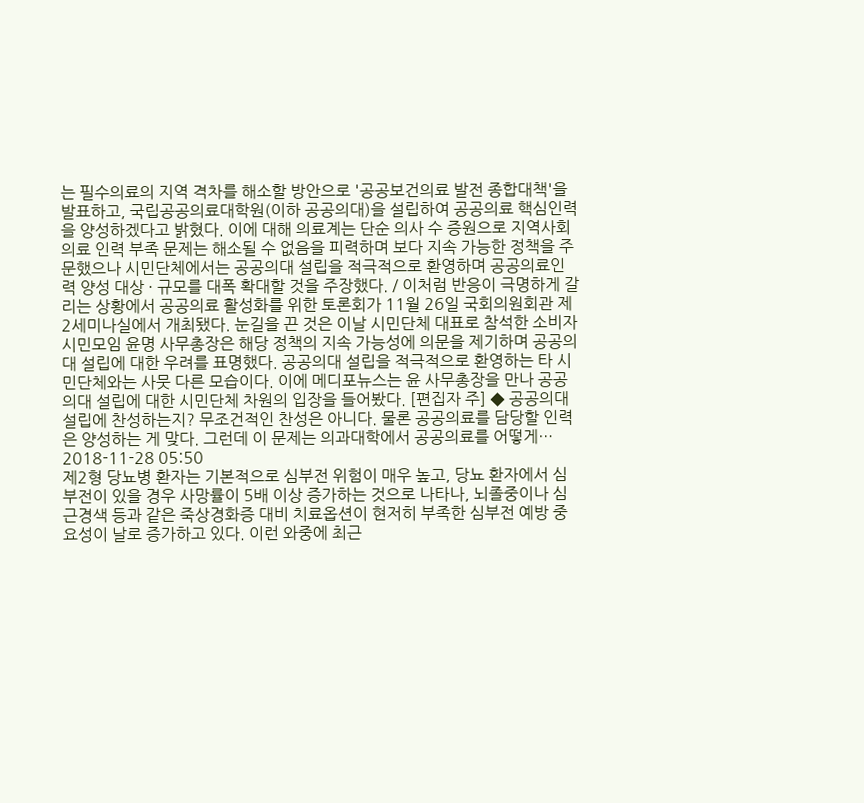는 필수의료의 지역 격차를 해소할 방안으로 '공공보건의료 발전 종합대책'을 발표하고, 국립공공의료대학원(이하 공공의대)을 설립하여 공공의료 핵심인력을 양성하겠다고 밝혔다. 이에 대해 의료계는 단순 의사 수 증원으로 지역사회 의료 인력 부족 문제는 해소될 수 없음을 피력하며 보다 지속 가능한 정책을 주문했으나 시민단체에서는 공공의대 설립을 적극적으로 환영하며 공공의료인력 양성 대상 · 규모를 대폭 확대할 것을 주장했다. / 이처럼 반응이 극명하게 갈리는 상황에서 공공의료 활성화를 위한 토론회가 11월 26일 국회의원회관 제2세미나실에서 개최됐다. 눈길을 끈 것은 이날 시민단체 대표로 참석한 소비자시민모임 윤명 사무총장은 해당 정책의 지속 가능성에 의문을 제기하며 공공의대 설립에 대한 우려를 표명했다. 공공의대 설립을 적극적으로 환영하는 타 시민단체와는 사뭇 다른 모습이다. 이에 메디포뉴스는 윤 사무총장을 만나 공공의대 설립에 대한 시민단체 차원의 입장을 들어봤다. [편집자 주] ◆ 공공의대 설립에 찬성하는지? 무조건적인 찬성은 아니다. 물론 공공의료를 담당할 인력은 양성하는 게 맞다. 그런데 이 문제는 의과대학에서 공공의료를 어떻게…
2018-11-28 05:50
제2형 당뇨병 환자는 기본적으로 심부전 위험이 매우 높고, 당뇨 환자에서 심부전이 있을 경우 사망률이 5배 이상 증가하는 것으로 나타나, 뇌졸중이나 심근경색 등과 같은 죽상경화증 대비 치료옵션이 현저히 부족한 심부전 예방 중요성이 날로 증가하고 있다. 이런 와중에 최근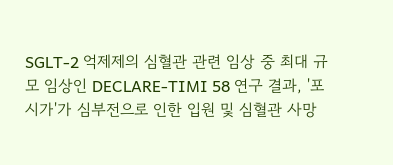SGLT-2 억제제의 심혈관 관련 임상 중 최대 규모 임상인 DECLARE-TIMI 58 연구 결과, '포시가'가 심부전으로 인한 입원 및 심혈관 사망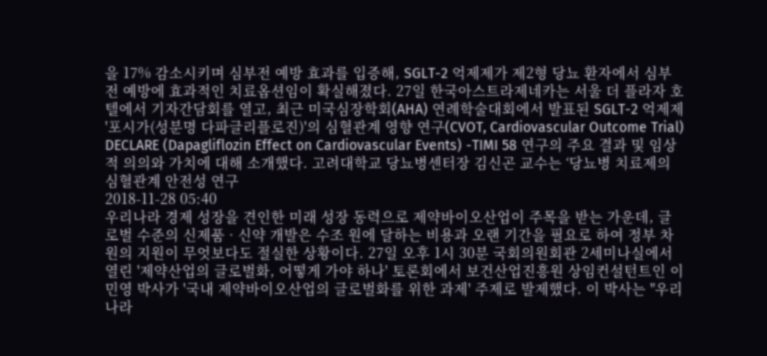을 17% 감소시키며 심부전 예방 효과를 입증해, SGLT-2 억제제가 제2형 당뇨 환자에서 심부전 예방에 효과적인 치료옵션임이 확실해졌다. 27일 한국아스트라제네카는 서울 더 플라자 호텔에서 기자간담회를 열고, 최근 미국심장학회(AHA) 연례학술대회에서 발표된 SGLT-2 억제제 '포시가(성분명 다파글리플로진)'의 심혈관계 영향 연구(CVOT, Cardiovascular Outcome Trial) DECLARE (Dapagliflozin Effect on Cardiovascular Events) -TIMI 58 연구의 주요 결과 및 임상적 의의와 가치에 대해 소개했다. 고려대학교 당뇨병센터장 김신곤 교수는 ‘당뇨병 치료제의 심혈관계 안전성 연구
2018-11-28 05:40
우리나라 경제 성장을 견인한 미래 성장 동력으로 제약바이오산업이 주목을 받는 가운데, 글로벌 수준의 신제품 · 신약 개발은 수조 원에 달하는 비용과 오랜 기간을 필요로 하여 정부 차원의 지원이 무엇보다도 절실한 상황이다. 27일 오후 1시 30분 국회의원회관 2세미나실에서 열린 '제약산업의 글로벌화, 어떻게 가야 하나' 토론회에서 보건산업진흥원 상임컨설턴트인 이민영 박사가 '국내 제약바이오산업의 글로벌화를 위한 과제' 주제로 발제했다. 이 박사는 "우리나라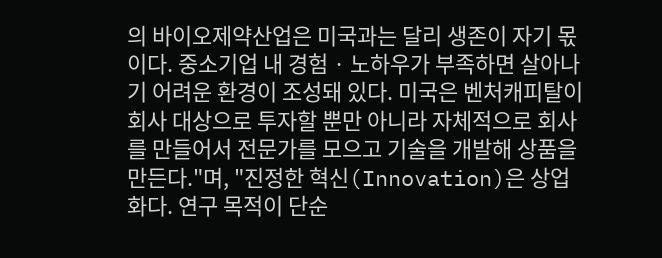의 바이오제약산업은 미국과는 달리 생존이 자기 몫이다. 중소기업 내 경험 · 노하우가 부족하면 살아나기 어려운 환경이 조성돼 있다. 미국은 벤처캐피탈이 회사 대상으로 투자할 뿐만 아니라 자체적으로 회사를 만들어서 전문가를 모으고 기술을 개발해 상품을 만든다."며, "진정한 혁신(Innovation)은 상업화다. 연구 목적이 단순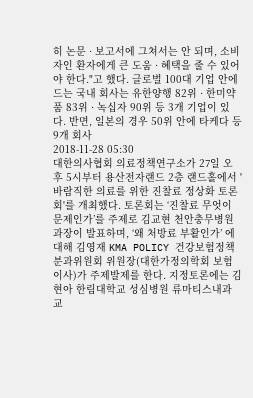히 논문 · 보고서에 그쳐서는 안 되며, 소비자인 환자에게 큰 도움 · 혜택을 줄 수 있어야 한다."고 했다. 글로벌 100대 기업 안에 드는 국내 회사는 유한양행 82위 · 한미약품 83위 · 녹십자 90위 등 3개 기업이 있다. 반면, 일본의 경우 50위 안에 타케다 등 9개 회사
2018-11-28 05:30
대한의사협회 의료정책연구소가 27일 오후 5시부터 용산전자랜드 2층 랜드홀에서 '바람직한 의료를 위한 진찰료 정상화 토론회'를 개최했다. 토론회는 ‘진찰료 무엇이 문제인가’를 주제로 김교현 천안충무병원 과장이 발표하며, ‘왜 처방료 부활인가’ 에 대해 김영재 KMA POLICY 건강보험정책분과위원회 위원장(대한가정의학회 보험이사)가 주제발제를 한다. 지정토론에는 김현아 한림대학교 성심병원 류마티스내과 교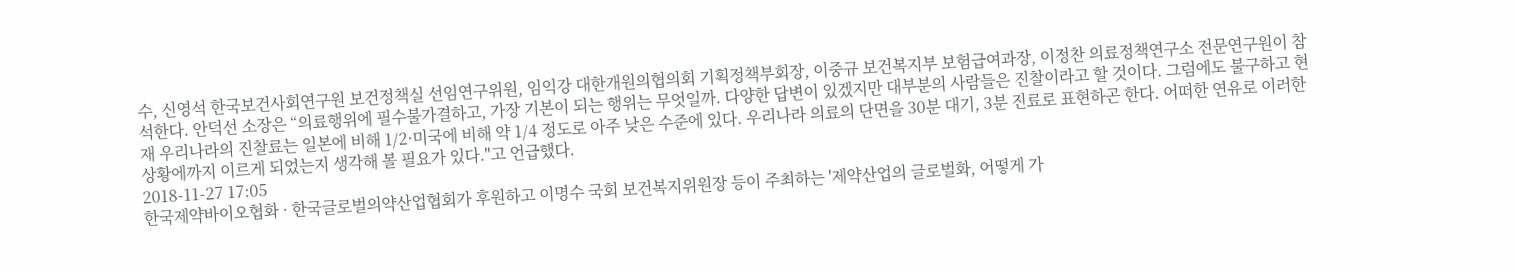수, 신영석 한국보건사회연구원 보건정책실 선임연구위원, 임익강 대한개원의협의회 기획정책부회장, 이중규 보건복지부 보험급여과장, 이정찬 의료정책연구소 전문연구원이 참석한다. 안덕선 소장은 “의료행위에 필수불가결하고, 가장 기본이 되는 행위는 무엇일까. 다양한 답변이 있겠지만 대부분의 사람들은 진찰이라고 할 것이다. 그럼에도 불구하고 현재 우리나라의 진찰료는 일본에 비해 1/2·미국에 비해 약 1/4 정도로 아주 낮은 수준에 있다. 우리나라 의료의 단면을 30분 대기, 3분 진료로 표현하곤 한다. 어떠한 연유로 이러한 상황에까지 이르게 되었는지 생각해 볼 필요가 있다."고 언급했다.
2018-11-27 17:05
한국제약바이오협화 · 한국글로벌의약산업협회가 후원하고 이명수 국회 보건복지위원장 등이 주최하는 '제약산업의 글로벌화, 어떻게 가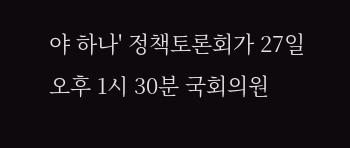야 하나' 정책토론회가 27일 오후 1시 30분 국회의원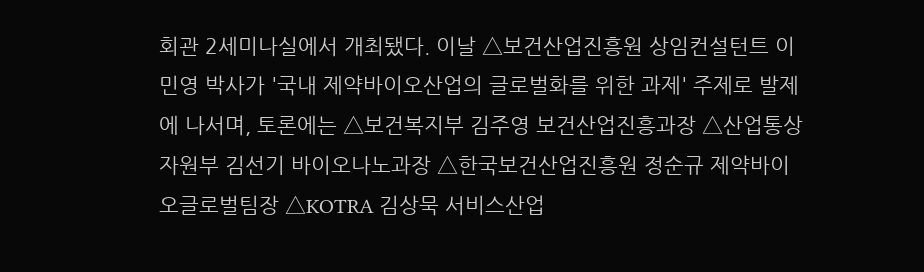회관 2세미나실에서 개최됐다. 이날 △보건산업진흥원 상임컨설턴트 이민영 박사가 '국내 제약바이오산업의 글로벌화를 위한 과제' 주제로 발제에 나서며, 토론에는 △보건복지부 김주영 보건산업진흥과장 △산업통상자원부 김선기 바이오나노과장 △한국보건산업진흥원 정순규 제약바이오글로벌팀장 △KOTRA 김상묵 서비스산업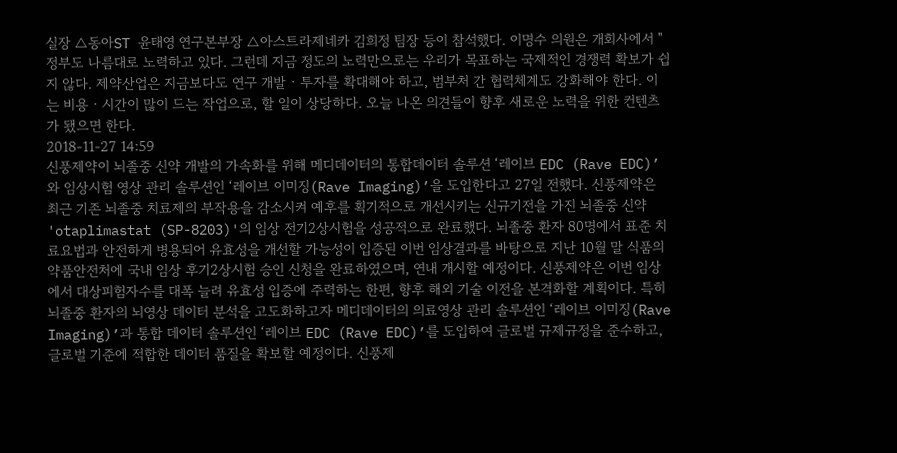실장 △동아ST 윤태영 연구본부장 △아스트라제네카 김희정 팀장 등이 참석했다. 이명수 의원은 개회사에서 "정부도 나름대로 노력하고 있다. 그런데 지금 정도의 노력만으로는 우리가 목표하는 국제적인 경쟁력 확보가 쉽지 않다. 제약산업은 지금보다도 연구 개발 · 투자를 확대해야 하고, 범부처 간 협력체계도 강화해야 한다. 이는 비용 · 시간이 많이 드는 작업으로, 할 일이 상당하다. 오늘 나온 의견들이 향후 새로운 노력을 위한 컨텐츠가 됐으면 한다.
2018-11-27 14:59
신풍제약이 뇌졸중 신약 개발의 가속화를 위해 메디데이터의 통합데이터 솔루션 ‘레이브 EDC (Rave EDC)’와 임상시험 영상 관리 솔루션인 ‘레이브 이미징(Rave Imaging)’을 도입한다고 27일 전했다. 신풍제약은 최근 기존 뇌졸중 치료제의 부작용을 감소시켜 예후를 획기적으로 개선시키는 신규기전을 가진 뇌졸중 신약 'otaplimastat (SP-8203)'의 임상 전기2상시험을 성공적으로 완료했다. 뇌졸중 환자 80명에서 표준 치료요법과 안전하게 병용되어 유효성을 개선할 가능성이 입증된 이번 임상결과를 바탕으로 지난 10월 말 식품의약품안전처에 국내 임상 후기2상시험 승인 신청을 완료하였으며, 연내 개시할 예정이다. 신풍제약은 이번 임상에서 대상피험자수를 대폭 늘려 유효성 입증에 주력하는 한편, 향후 해외 기술 이전을 본격화할 계획이다. 특히 뇌졸중 환자의 뇌영상 데이터 분석을 고도화하고자 메디데이터의 의료영상 관리 솔루션인 ‘레이브 이미징(Rave Imaging)’과 통합 데이터 솔루션인 ‘레이브 EDC (Rave EDC)’를 도입하여 글로벌 규제규정을 준수하고, 글로벌 기준에 적합한 데이터 품질을 확보할 예정이다. 신풍제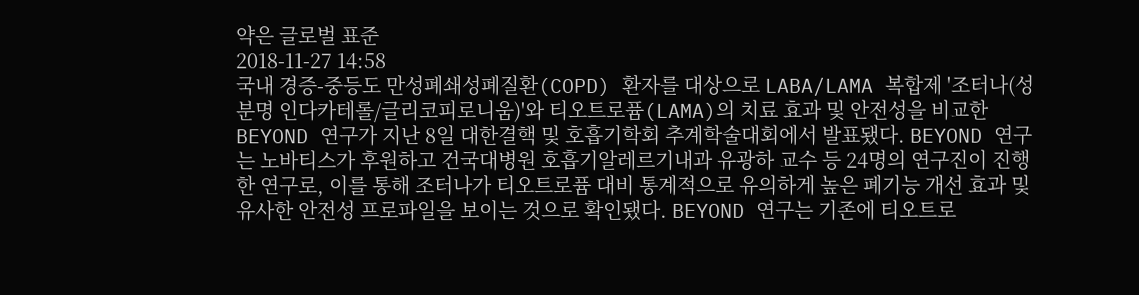약은 글로벌 표준
2018-11-27 14:58
국내 경증-중등도 만성폐쇄성폐질환(COPD) 환자를 대상으로 LABA/LAMA 복합제 '조터나(성분명 인다카테롤/글리코피로니움)'와 티오트로퓸(LAMA)의 치료 효과 및 안전성을 비교한 BEYOND 연구가 지난 8일 대한결핵 및 호흡기학회 추계학술대회에서 발표됐다. BEYOND 연구는 노바티스가 후원하고 건국대병원 호흡기알레르기내과 유광하 교수 등 24명의 연구진이 진행한 연구로, 이를 통해 조터나가 티오트로퓸 대비 통계적으로 유의하게 높은 폐기능 개선 효과 및 유사한 안전성 프로파일을 보이는 것으로 확인됐다. BEYOND 연구는 기존에 티오트로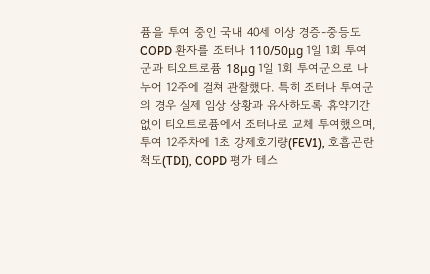퓸을 투여 중인 국내 40세 이상 경증-중등도 COPD 환자를 조터나 110/50μg 1일 1회 투여군과 티오트로퓸 18μg 1일 1회 투여군으로 나누어 12주에 걸쳐 관찰했다. 특히 조터나 투여군의 경우 실제 임상 상황과 유사하도록 휴약기간 없이 티오트로퓸에서 조터나로 교체 투여했으며, 투여 12주차에 1초 강제호기량(FEV1), 호흡곤란 척도(TDI), COPD 평가 테스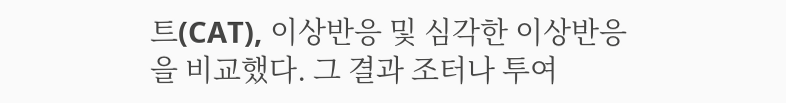트(CAT), 이상반응 및 심각한 이상반응을 비교했다. 그 결과 조터나 투여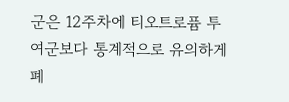군은 12주차에 티오트로퓸 투여군보다 통계적으로 유의하게 폐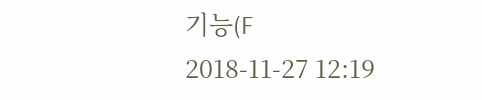기능(F
2018-11-27 12:19